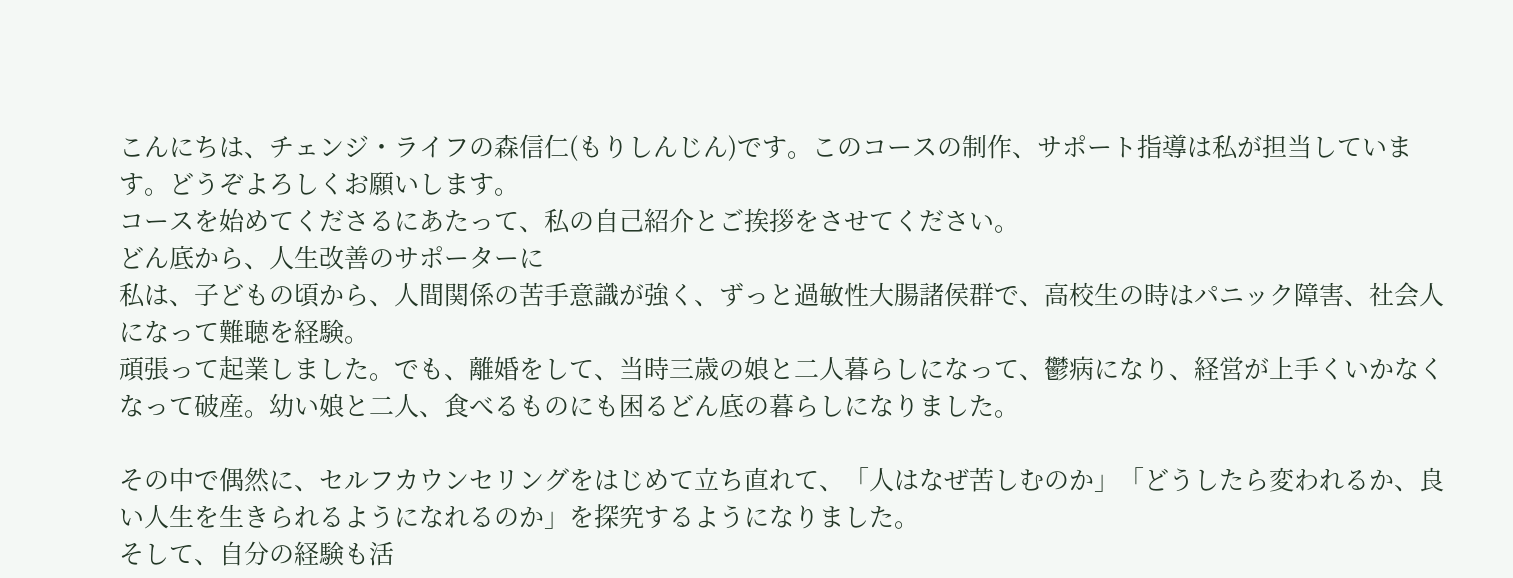こんにちは、チェンジ・ライフの森信仁(もりしんじん)です。このコースの制作、サポート指導は私が担当しています。どうぞよろしくお願いします。
コースを始めてくださるにあたって、私の自己紹介とご挨拶をさせてください。
どん底から、人生改善のサポーターに
私は、子どもの頃から、人間関係の苦手意識が強く、ずっと過敏性大腸諸侯群で、高校生の時はパニック障害、社会人になって難聴を経験。
頑張って起業しました。でも、離婚をして、当時三歳の娘と二人暮らしになって、鬱病になり、経営が上手くいかなくなって破産。幼い娘と二人、食べるものにも困るどん底の暮らしになりました。

その中で偶然に、セルフカウンセリングをはじめて立ち直れて、「人はなぜ苦しむのか」「どうしたら変われるか、良い人生を生きられるようになれるのか」を探究するようになりました。
そして、自分の経験も活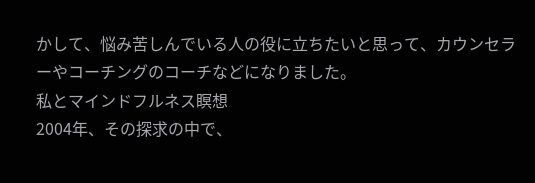かして、悩み苦しんでいる人の役に立ちたいと思って、カウンセラーやコーチングのコーチなどになりました。
私とマインドフルネス瞑想
2004年、その探求の中で、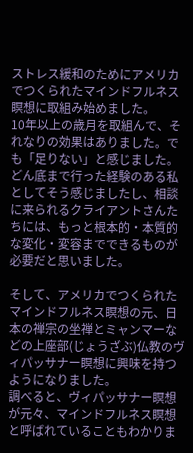ストレス緩和のためにアメリカでつくられたマインドフルネス瞑想に取組み始めました。
10年以上の歳月を取組んで、それなりの効果はありました。でも「足りない」と感じました。
どん底まで行った経験のある私としてそう感じましたし、相談に来られるクライアントさんたちには、もっと根本的・本質的な変化・変容までできるものが必要だと思いました。

そして、アメリカでつくられたマインドフルネス瞑想の元、日本の禅宗の坐禅とミャンマーなどの上座部(じょうざぶ)仏教のヴィパッサナー瞑想に興味を持つようになりました。
調べると、ヴィパッサナー瞑想が元々、マインドフルネス瞑想と呼ばれていることもわかりま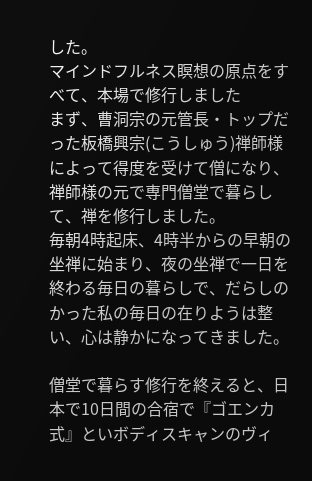した。
マインドフルネス瞑想の原点をすべて、本場で修行しました
まず、曹洞宗の元管長・トップだった板橋興宗(こうしゅう)禅師様によって得度を受けて僧になり、禅師様の元で専門僧堂で暮らして、禅を修行しました。
毎朝4時起床、4時半からの早朝の坐禅に始まり、夜の坐禅で一日を終わる毎日の暮らしで、だらしのかった私の毎日の在りようは整い、心は静かになってきました。

僧堂で暮らす修行を終えると、日本で10日間の合宿で『ゴエンカ式』といボディスキャンのヴィ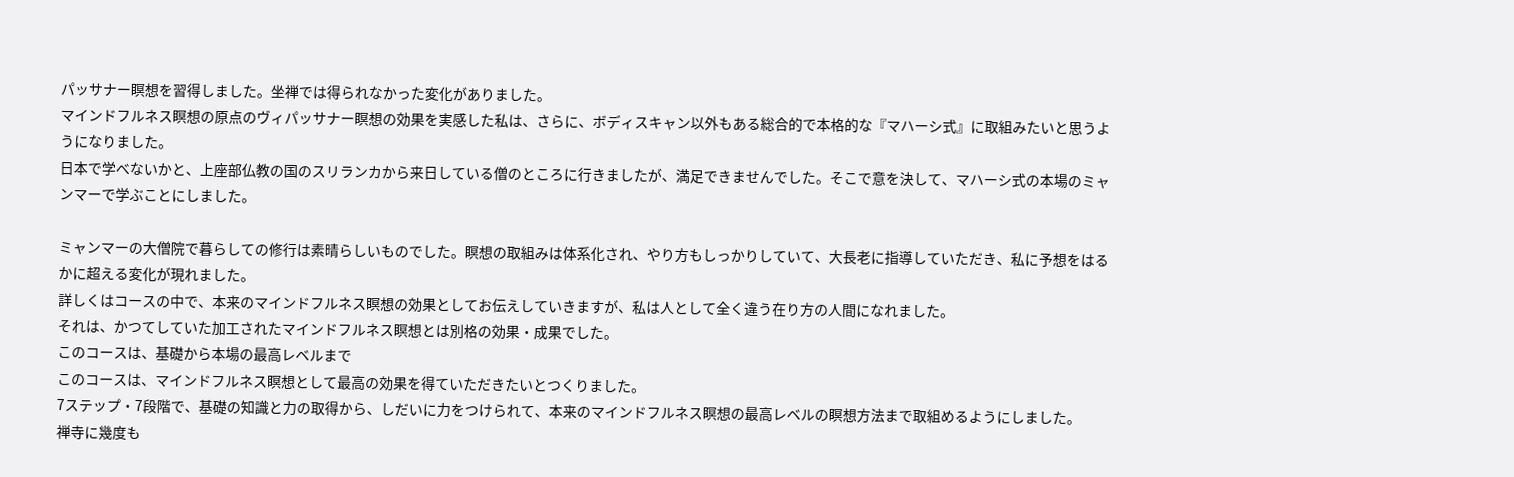パッサナー瞑想を習得しました。坐禅では得られなかった変化がありました。
マインドフルネス瞑想の原点のヴィパッサナー瞑想の効果を実感した私は、さらに、ボディスキャン以外もある総合的で本格的な『マハーシ式』に取組みたいと思うようになりました。
日本で学べないかと、上座部仏教の国のスリランカから来日している僧のところに行きましたが、満足できませんでした。そこで意を決して、マハーシ式の本場のミャンマーで学ぶことにしました。

ミャンマーの大僧院で暮らしての修行は素晴らしいものでした。瞑想の取組みは体系化され、やり方もしっかりしていて、大長老に指導していただき、私に予想をはるかに超える変化が現れました。
詳しくはコースの中で、本来のマインドフルネス瞑想の効果としてお伝えしていきますが、私は人として全く違う在り方の人間になれました。
それは、かつてしていた加工されたマインドフルネス瞑想とは別格の効果・成果でした。
このコースは、基礎から本場の最高レベルまで
このコースは、マインドフルネス瞑想として最高の効果を得ていただきたいとつくりました。
7ステップ・7段階で、基礎の知識と力の取得から、しだいに力をつけられて、本来のマインドフルネス瞑想の最高レベルの瞑想方法まで取組めるようにしました。
禅寺に幾度も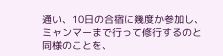通い、10日の合宿に幾度か参加し、ミャンマーまで行って修行するのと同様のことを、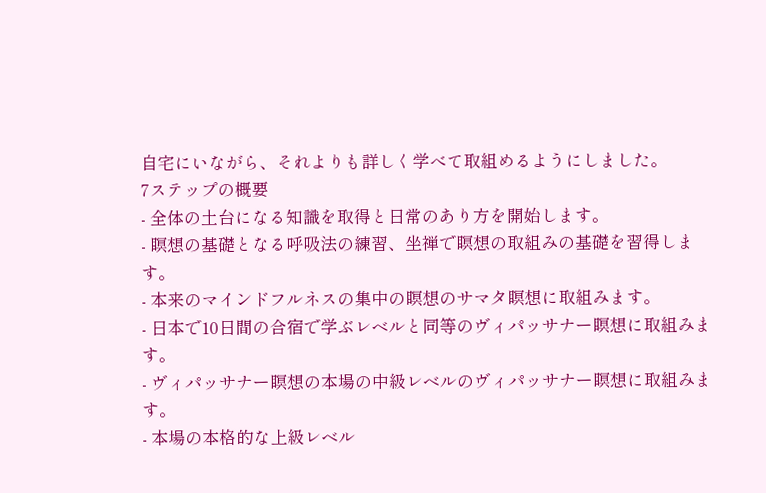自宅にいながら、それよりも詳しく学べて取組めるようにしました。
7ステップの概要
- 全体の土台になる知識を取得と日常のあり方を開始します。
- 瞑想の基礎となる呼吸法の練習、坐禅で瞑想の取組みの基礎を習得します。
- 本来のマインドフルネスの集中の瞑想のサマタ瞑想に取組みます。
- 日本で10日間の合宿で学ぶレベルと同等のヴィパッサナー瞑想に取組みます。
- ヴィパッサナー瞑想の本場の中級レベルのヴィパッサナー瞑想に取組みます。
- 本場の本格的な上級レベル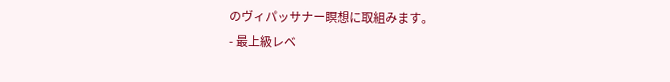のヴィパッサナー瞑想に取組みます。
- 最上級レベ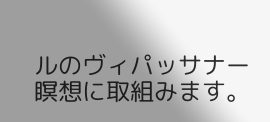ルのヴィパッサナー瞑想に取組みます。